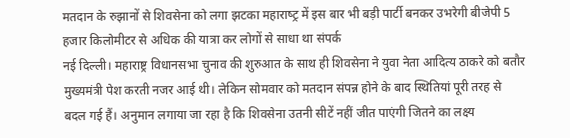मतदान के रुझानों से शिवसेना को लगा झटका महाराष्‍ट्र में इस बार भी बड़ी पार्टी बनकर उभरेगी बीजेपी 5 हजार किलोमीटर से अधिक की यात्रा कर लोगों से साधा था संपर्क
नई दिल्ली। महाराष्ट्र विधानसभा चुनाव की शुरुआत के साथ ही शिवसेना ने युवा नेता आदित्य ठाकरे को बतौर मुख्यमंत्री पेश करती नजर आई थी। लेकिन सोमवार को मतदान संपन्न होने के बाद स्थितियां पूरी तरह से बदल गई हैं। अनुमान लगाया जा रहा है कि शिवसेना उतनी सीटें नहीं जीत पाएंगी जितने का लक्ष्य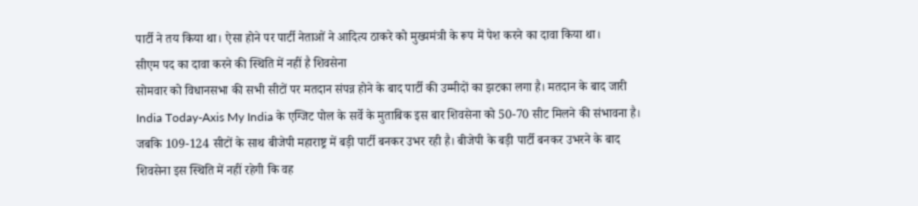पार्टी ने तय किया था। ऐसा होने पर पार्टी नेताओं ने आदित्य ठाकरे को मुख्यमंत्री के रूप में पेश करने का दावा किया था।
सीएम पद का दावा करने की स्थिति में नहीं है शिवसेना
सोमवार को विधानसभा की सभी सीटों पर मतदान संपन्न होने के बाद पार्टी की उम्मीदों का झटका लगा है। मतदान के बाद जारी India Today-Axis My India के एग्जिट पोल के सर्वे के मुताबिक इस बार शिवसेना को 50-70 सीट मिलने की संभावना है। जबकि 109-124 सीटों के साथ बीजेपी महाराष्ट्र में बड़ी पार्टी बनकर उभर रही है। बीजेपी के बड़ी पार्टी बनकर उभरने के बाद शिवसेना इस स्थिति में नहीं रहेगी कि वह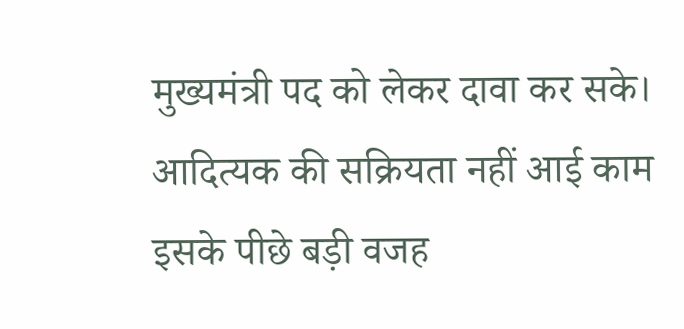मुख्यमंत्री पद को लेकर दावा कर सके।
आदित्यक की सक्रियता नहीं आई काम
इसके पीछे बड़ी वजह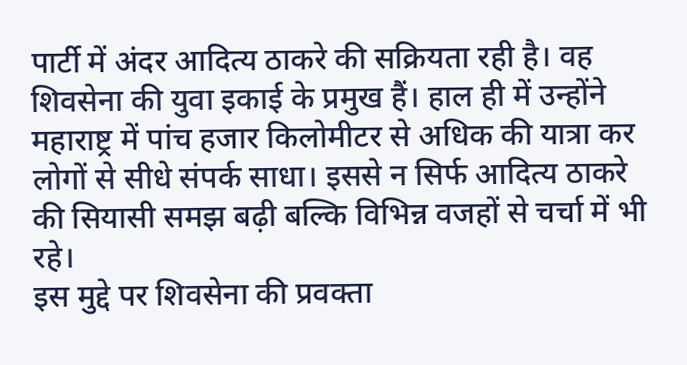पार्टी में अंदर आदित्य ठाकरे की सक्रियता रही है। वह शिवसेना की युवा इकाई के प्रमुख हैं। हाल ही में उन्होंने महाराष्ट्र में पांच हजार किलोमीटर से अधिक की यात्रा कर लोगों से सीधे संपर्क साधा। इससे न सिर्फ आदित्य ठाकरे की सियासी समझ बढ़ी बल्कि विभिन्न वजहों से चर्चा में भी रहे।
इस मुद्दे पर शिवसेना की प्रवक्ता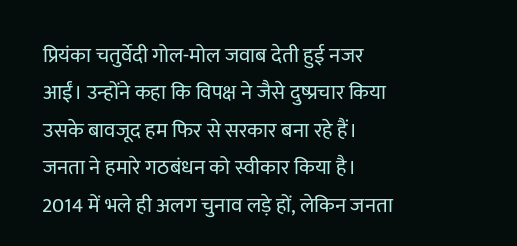प्रियंका चतुर्वेदी गोल-मोल जवाब देती हुई नजर आईं। उन्होंने कहा कि विपक्ष ने जैसे दुष्प्रचार किया उसके बावजूद हम फिर से सरकार बना रहे हैं। जनता ने हमारे गठबंधन को स्वीकार किया है। 2014 में भले ही अलग चुनाव लड़े हों, लेकिन जनता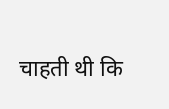चाहती थी कि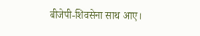बीजेपी-शिवसेना साथ आए।